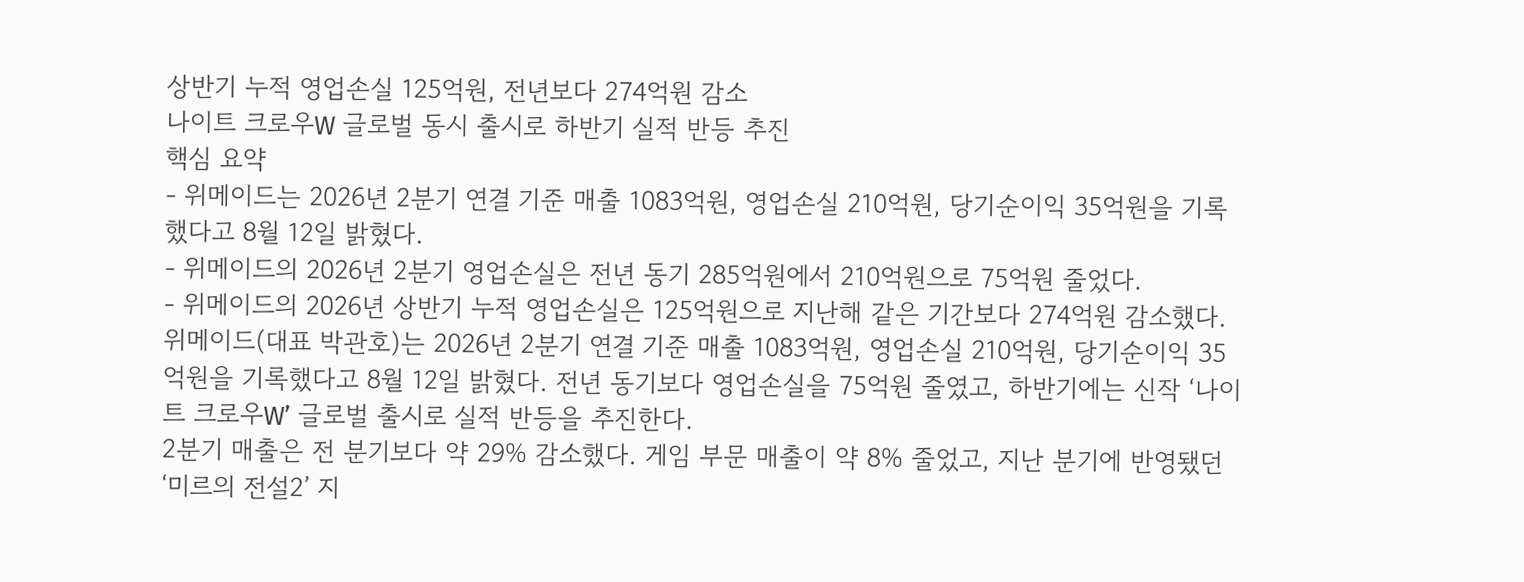상반기 누적 영업손실 125억원, 전년보다 274억원 감소
나이트 크로우W 글로벌 동시 출시로 하반기 실적 반등 추진
핵심 요약
- 위메이드는 2026년 2분기 연결 기준 매출 1083억원, 영업손실 210억원, 당기순이익 35억원을 기록했다고 8월 12일 밝혔다.
- 위메이드의 2026년 2분기 영업손실은 전년 동기 285억원에서 210억원으로 75억원 줄었다.
- 위메이드의 2026년 상반기 누적 영업손실은 125억원으로 지난해 같은 기간보다 274억원 감소했다.
위메이드(대표 박관호)는 2026년 2분기 연결 기준 매출 1083억원, 영업손실 210억원, 당기순이익 35억원을 기록했다고 8월 12일 밝혔다. 전년 동기보다 영업손실을 75억원 줄였고, 하반기에는 신작 ‘나이트 크로우W’ 글로벌 출시로 실적 반등을 추진한다.
2분기 매출은 전 분기보다 약 29% 감소했다. 게임 부문 매출이 약 8% 줄었고, 지난 분기에 반영됐던 ‘미르의 전설2’ 지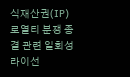식재산권(IP) 로열티 분쟁 종결 관련 일회성 라이선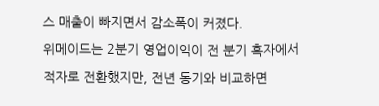스 매출이 빠지면서 감소폭이 커졌다.
위메이드는 2분기 영업이익이 전 분기 흑자에서 적자로 전환했지만, 전년 동기와 비교하면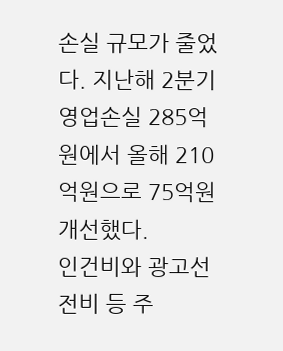손실 규모가 줄었다. 지난해 2분기 영업손실 285억원에서 올해 210억원으로 75억원 개선했다.
인건비와 광고선전비 등 주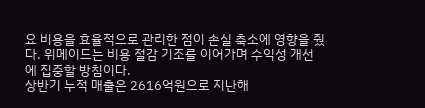요 비용을 효율적으로 관리한 점이 손실 축소에 영향을 줬다. 위메이드는 비용 절감 기조를 이어가며 수익성 개선에 집중할 방침이다.
상반기 누적 매출은 2616억원으로 지난해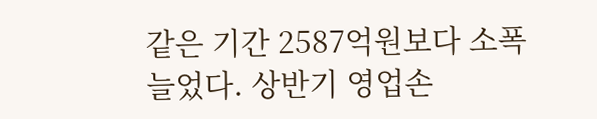같은 기간 2587억원보다 소폭 늘었다. 상반기 영업손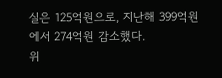실은 125억원으로, 지난해 399억원에서 274억원 감소했다.
위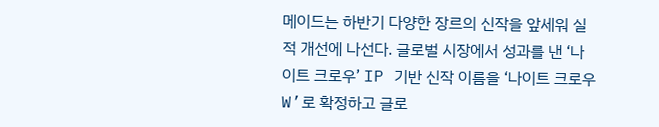메이드는 하반기 다양한 장르의 신작을 앞세워 실적 개선에 나선다. 글로벌 시장에서 성과를 낸 ‘나이트 크로우’ IP 기반 신작 이름을 ‘나이트 크로우W’로 확정하고 글로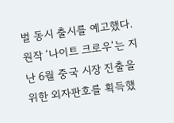벌 동시 출시를 예고했다.
원작 ‘나이트 크로우’는 지난 6월 중국 시장 진출을 위한 외자판호를 획득했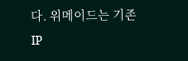다. 위메이드는 기존 IP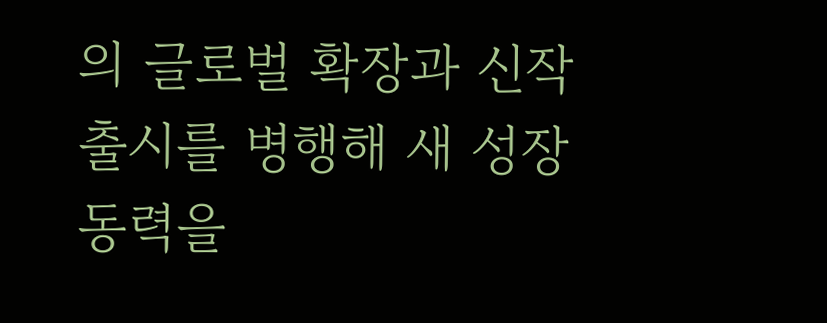의 글로벌 확장과 신작 출시를 병행해 새 성장 동력을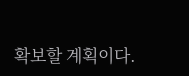확보할 계획이다.